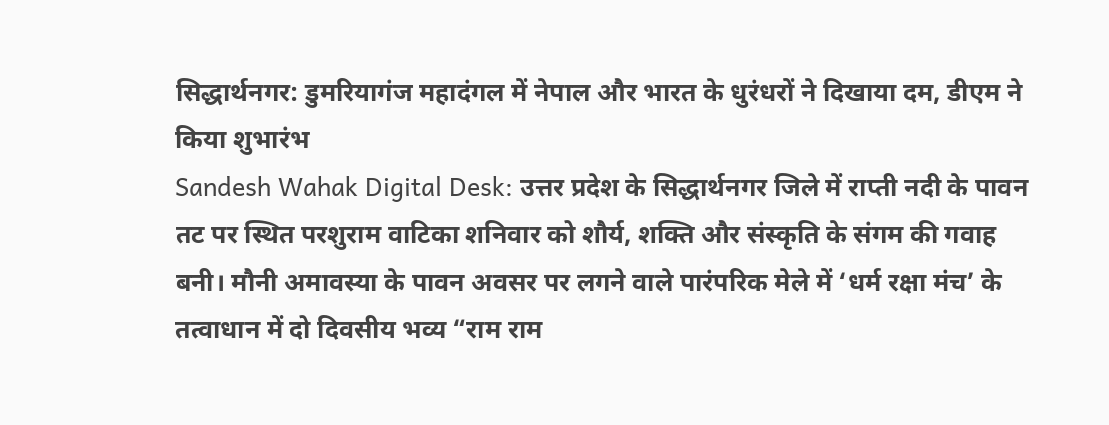सिद्धार्थनगर: डुमरियागंज महादंगल में नेपाल और भारत के धुरंधरों ने दिखाया दम, डीएम ने किया शुभारंभ
Sandesh Wahak Digital Desk: उत्तर प्रदेश के सिद्धार्थनगर जिले में राप्ती नदी के पावन तट पर स्थित परशुराम वाटिका शनिवार को शौर्य, शक्ति और संस्कृति के संगम की गवाह बनी। मौनी अमावस्या के पावन अवसर पर लगने वाले पारंपरिक मेले में ‘धर्म रक्षा मंच’ के तत्वाधान में दो दिवसीय भव्य “राम राम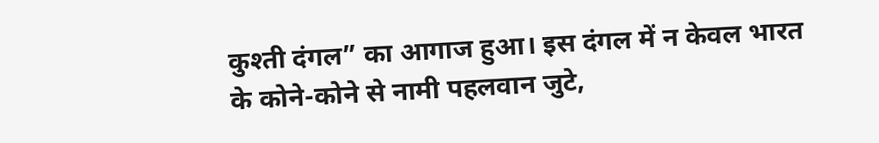कुश्ती दंगल” का आगाज हुआ। इस दंगल में न केवल भारत के कोने-कोने से नामी पहलवान जुटे,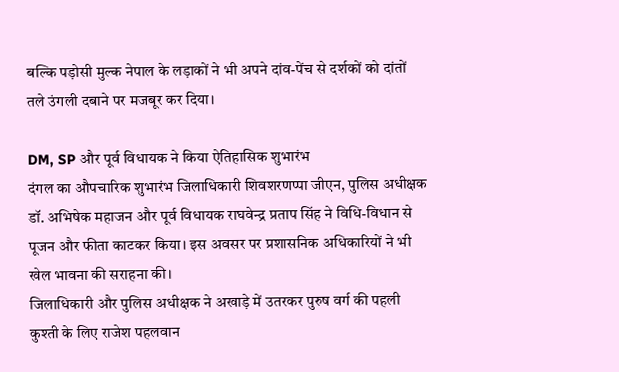बल्कि पड़ोसी मुल्क नेपाल के लड़ाकों ने भी अपने दांव-पेंच से दर्शकों को दांतों तले उंगली दबाने पर मजबूर कर दिया।

DM, SP और पूर्व विधायक ने किया ऐतिहासिक शुभारंभ
दंगल का औपचारिक शुभारंभ जिलाधिकारी शिवशरणप्पा जीएन, पुलिस अधीक्षक डॉ. अभिषेक महाजन और पूर्व विधायक राघवेन्द्र प्रताप सिंह ने विधि-विधान से पूजन और फीता काटकर किया। इस अवसर पर प्रशासनिक अधिकारियों ने भी खेल भावना की सराहना की।
जिलाधिकारी और पुलिस अधीक्षक ने अखाड़े में उतरकर पुरुष वर्ग की पहली कुश्ती के लिए राजेश पहलवान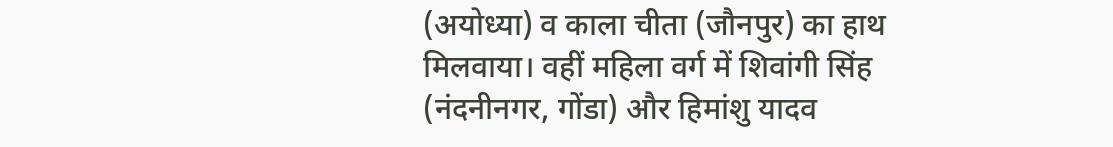(अयोध्या) व काला चीता (जौनपुर) का हाथ मिलवाया। वहीं महिला वर्ग में शिवांगी सिंह (नंदनीनगर, गोंडा) और हिमांशु यादव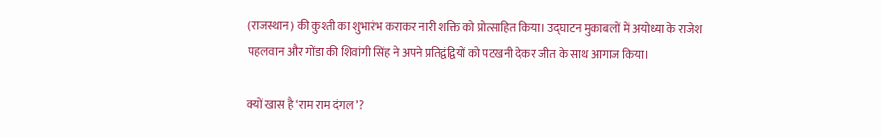(राजस्थान) की कुश्ती का शुभारंभ कराकर नारी शक्ति को प्रोत्साहित किया। उद्घाटन मुकाबलों में अयोध्या के राजेश पहलवान और गोंडा की शिवांगी सिंह ने अपने प्रतिद्वंद्वियों को पटखनी देकर जीत के साथ आगाज किया।

क्यों खास है ‘राम राम दंगल’?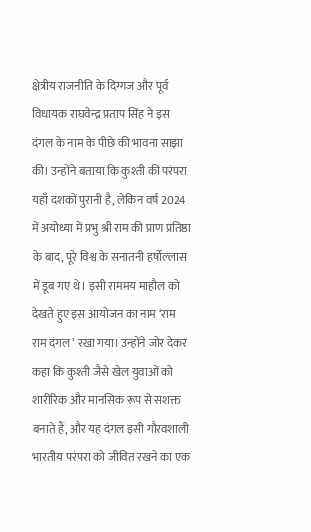क्षेत्रीय राजनीति के दिग्गज और पूर्व विधायक राघवेन्द्र प्रताप सिंह ने इस दंगल के नाम के पीछे की भावना साझा की। उन्होंने बताया कि कुश्ती की परंपरा यहाँ दशकों पुरानी है, लेकिन वर्ष 2024 में अयोध्या में प्रभु श्री राम की प्राण प्रतिष्ठा के बाद, पूरे विश्व के सनातनी हर्षोल्लास में डूब गए थे। इसी राममय माहौल को देखते हुए इस आयोजन का नाम ‘राम राम दंगल’ रखा गया। उन्होंने जोर देकर कहा कि कुश्ती जैसे खेल युवाओं को शारीरिक और मानसिक रूप से सशक्त बनाते हैं, और यह दंगल इसी गौरवशाली भारतीय परंपरा को जीवित रखने का एक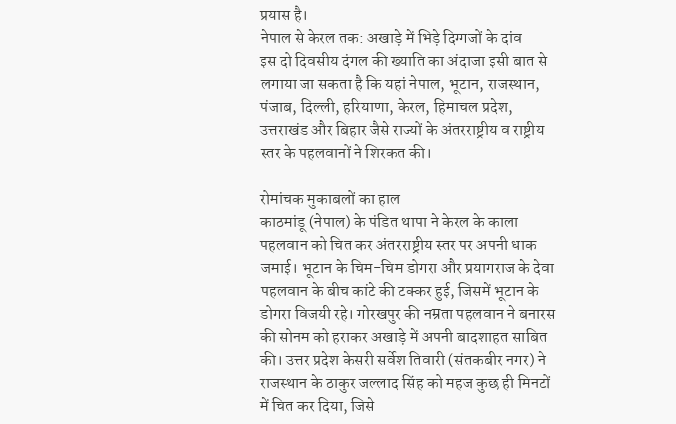प्रयास है।
नेपाल से केरल तक: अखाड़े में भिड़े दिग्गजों के दांव
इस दो दिवसीय दंगल की ख्याति का अंदाजा इसी बात से लगाया जा सकता है कि यहां नेपाल, भूटान, राजस्थान, पंजाब, दिल्ली, हरियाणा, केरल, हिमाचल प्रदेश, उत्तराखंड और बिहार जैसे राज्यों के अंतरराष्ट्रीय व राष्ट्रीय स्तर के पहलवानों ने शिरकत की।

रोमांचक मुकाबलों का हाल
काठमांडू (नेपाल) के पंडित थापा ने केरल के काला पहलवान को चित कर अंतरराष्ट्रीय स्तर पर अपनी धाक जमाई। भूटान के चिम-चिम डोगरा और प्रयागराज के देवा पहलवान के बीच कांटे की टक्कर हुई, जिसमें भूटान के डोगरा विजयी रहे। गोरखपुर की नम्रता पहलवान ने बनारस की सोनम को हराकर अखाड़े में अपनी बादशाहत साबित की। उत्तर प्रदेश केसरी सर्वेश तिवारी (संतकबीर नगर) ने राजस्थान के ठाकुर जल्लाद सिंह को महज कुछ ही मिनटों में चित कर दिया, जिसे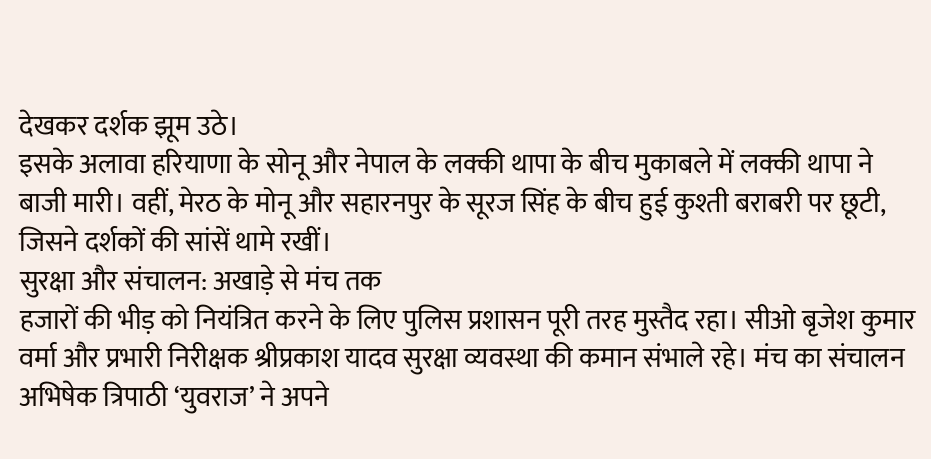देखकर दर्शक झूम उठे।
इसके अलावा हरियाणा के सोनू और नेपाल के लक्की थापा के बीच मुकाबले में लक्की थापा ने बाजी मारी। वहीं, मेरठ के मोनू और सहारनपुर के सूरज सिंह के बीच हुई कुश्ती बराबरी पर छूटी, जिसने दर्शकों की सांसें थामे रखीं।
सुरक्षा और संचालन: अखाड़े से मंच तक
हजारों की भीड़ को नियंत्रित करने के लिए पुलिस प्रशासन पूरी तरह मुस्तैद रहा। सीओ बृजेश कुमार वर्मा और प्रभारी निरीक्षक श्रीप्रकाश यादव सुरक्षा व्यवस्था की कमान संभाले रहे। मंच का संचालन अभिषेक त्रिपाठी ‘युवराज’ ने अपने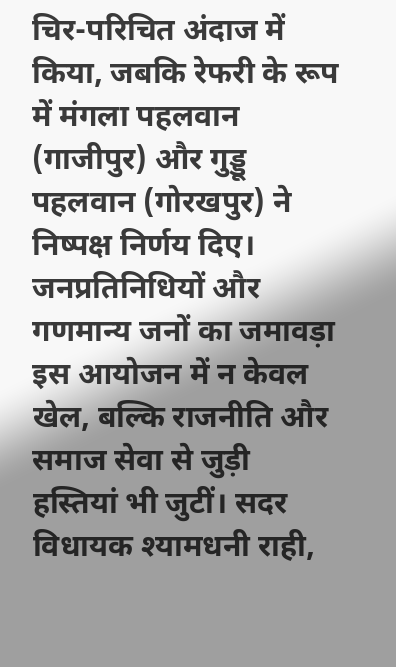चिर-परिचित अंदाज में किया, जबकि रेफरी के रूप में मंगला पहलवान (गाजीपुर) और गुड्डू पहलवान (गोरखपुर) ने निष्पक्ष निर्णय दिए।
जनप्रतिनिधियों और गणमान्य जनों का जमावड़ा
इस आयोजन में न केवल खेल, बल्कि राजनीति और समाज सेवा से जुड़ी हस्तियां भी जुटीं। सदर विधायक श्यामधनी राही,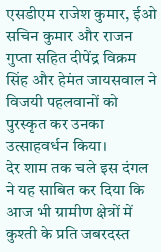एसडीएम राजेश कुमार, ईओ सचिन कुमार और राजन गुप्ता सहित दीपेंद्र विक्रम सिंह और हेमंत जायसवाल ने विजयी पहलवानों को पुरस्कृत कर उनका उत्साहवर्धन किया।
देर शाम तक चले इस दंगल ने यह साबित कर दिया कि आज भी ग्रामीण क्षेत्रों में कुश्ती के प्रति जबरदस्त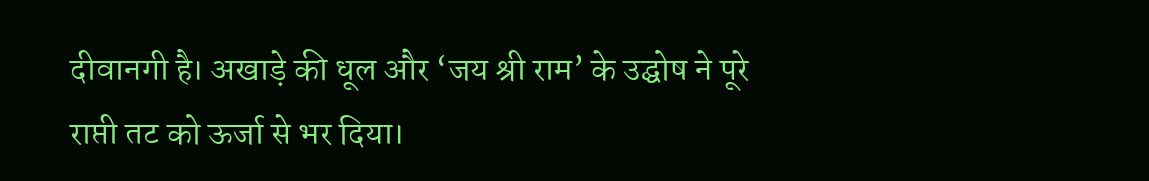दीवानगी है। अखाड़े की धूल और ‘जय श्री राम’ के उद्घोष ने पूरे राप्ती तट को ऊर्जा से भर दिया।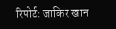रिपोर्ट: जाकिर खान